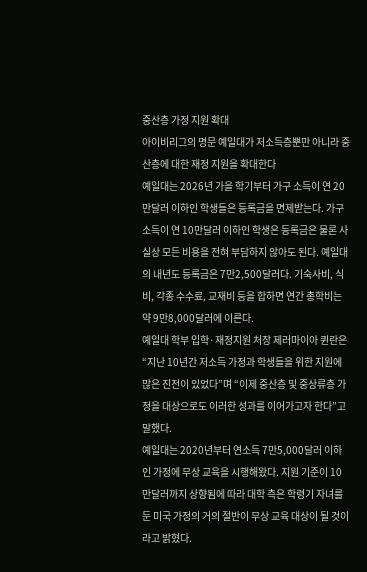중산층 가정 지원 확대
아이비리그의 명문 예일대가 저소득층뿐만 아니라 중산층에 대한 재정 지원을 확대한다
예일대는 2026년 가을 학기부터 가구 소득이 연 20만달러 이하인 학생들은 등록금을 면제받는다. 가구 소득이 연 10만달러 이하인 학생은 등록금은 물론 사실상 모든 비용을 전혀 부담하지 않아도 된다. 예일대의 내년도 등록금은 7만2,500달러다. 기숙사비, 식비, 각종 수수료, 교재비 등을 합하면 연간 총학비는 약 9만8,000달러에 이른다.
예일대 학부 입학·재정지원 처장 제러마이아 퀸란은 “지난 10년간 저소득 가정과 학생들을 위한 지원에 많은 진전이 있었다”며 “이제 중산층 및 중상류층 가정을 대상으로도 이러한 성과를 이어가고자 한다”고 말했다.
예일대는 2020년부터 연소득 7만5,000달러 이하인 가정에 무상 교육을 시행해왔다. 지원 기준이 10만달러까지 상향됨에 따라 대학 측은 학령기 자녀를 둔 미국 가정의 거의 절반이 무상 교육 대상이 될 것이라고 밝혔다.